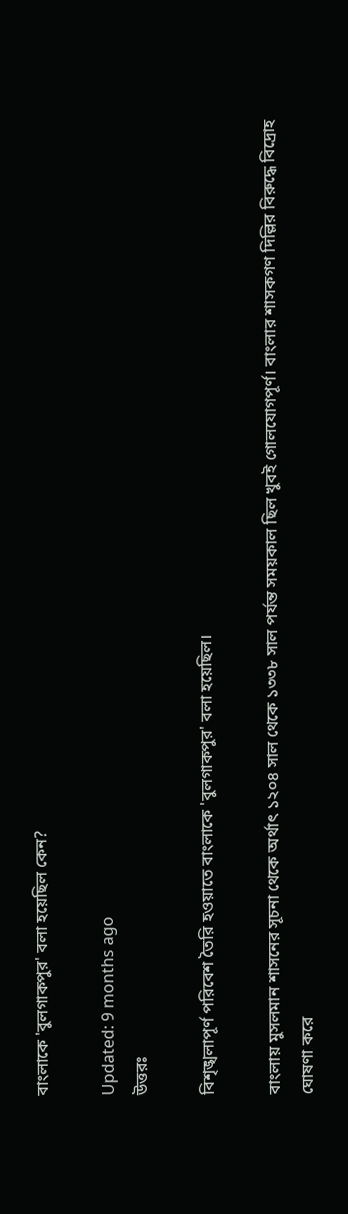বাংলাকে 'বুলগাকপুর' বলা হয়েছিল কেন?

Updated: 9 months ago
উত্তরঃ

বিশৃঙ্খলাপূর্ণ পরিবেশ তৈরি হওয়াতে বাংলাকে 'বুলগাকপুর' বলা হয়েছিল।

বাংলায় মুসলমান শাসনের সূচনা থেকে অর্থাৎ ১২০৪ সাল থেকে ১৩৩৮ সাল পর্যন্ত সময়কাল ছিল খুবই গোলযোগপূর্ণ। বাংলার শাসকগণ দিল্লির বিরুদ্ধে বিদ্রোহ ঘোষণা করে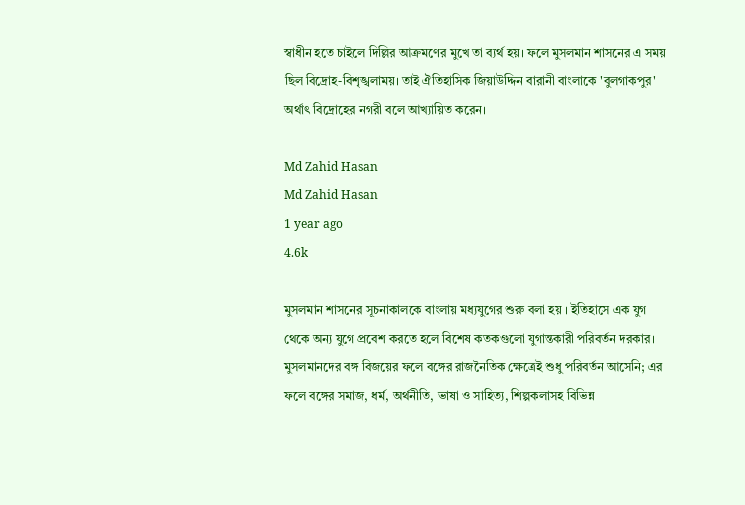স্বাধীন হতে চাইলে দিল্লির আক্রমণের মুখে তা ব্যর্থ হয়। ফলে মুসলমান শাসনের এ সময় ছিল বিদ্রোহ-বিশৃঙ্খলাময়। তাই ঐতিহাসিক জিয়াউদ্দিন বারানী বাংলাকে 'বুলগাকপুর' অর্থাৎ বিদ্রোহের নগরী বলে আখ্যায়িত করেন।

Md Zahid Hasan
Md Zahid Hasan
1 year ago
4.6k

মুসলমান শাসনের সূচনাকালকে বাংলায় মধ্যযুগের শুরু বলা হয় । ইতিহাসে এক যুগ থেকে অন্য যুগে প্রবেশ করতে হলে বিশেষ কতকগুলো যুগান্তকারী পরিবর্তন দরকার। মুসলমানদের বঙ্গ বিজয়ের ফলে বঙ্গের রাজনৈতিক ক্ষেত্রেই শুধু পরিবর্তন আসেনি; এর ফলে বঙ্গের সমাজ, ধর্ম, অর্থনীতি, ভাষা ও সাহিত্য, শিল্পকলাসহ বিভিন্ন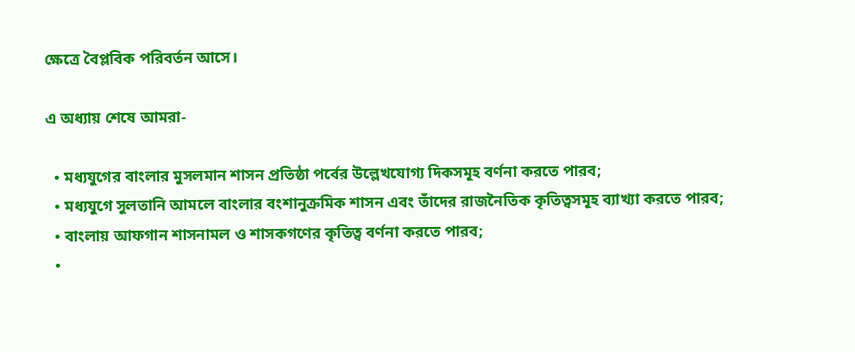ক্ষেত্রে বৈপ্লবিক পরিবর্তন আসে।

এ অধ্যায় শেষে আমরা-

  • মধ্যযুগের বাংলার মুসলমান শাসন প্রতিষ্ঠা পর্বের উল্লেখযোগ্য দিকসমূহ বর্ণনা করতে পারব;
  • মধ্যযুগে সুলতানি আমলে বাংলার বংশানুক্রমিক শাসন এবং তাঁদের রাজনৈতিক কৃতিত্বসমূহ ব্যাখ্যা করতে পারব;
  • বাংলায় আফগান শাসনামল ও শাসকগণের কৃতিত্ব বর্ণনা করতে পারব;
  •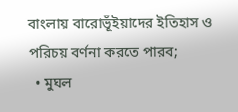বাংলায় বারোভূঁইয়াদের ইতিহাস ও পরিচয় বর্ণনা করতে পারব;
  • মুঘল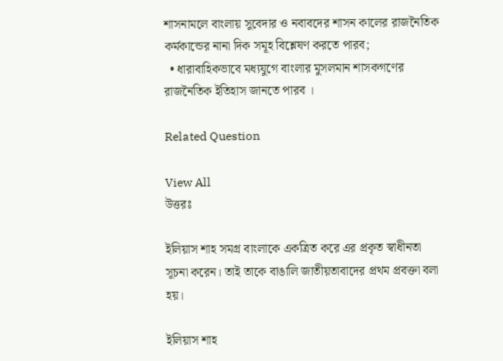শাসনামলে বাংলায় সুবেদার ও নবাবদের শাসন কালের রাজনৈতিক কর্মকান্ডের নানা দিক সমূহ বিশ্লেষণ করতে পারব;
  • ধারাবাহিকভাবে মধ্যযুগে বাংলার মুসলমান শাসকগণের রাজনৈতিক ইতিহাস জানতে পারব ।

Related Question

View All
উত্তরঃ

ইলিয়াস শাহ সমগ্র বাংলাকে একত্রিত করে এর প্রকৃত স্বাধীনতা সূচনা করেন। তাই তাকে বাঙালি জাতীয়তাবাদের প্রথম প্রবক্তা বলা হয়।

ইলিয়াস শাহ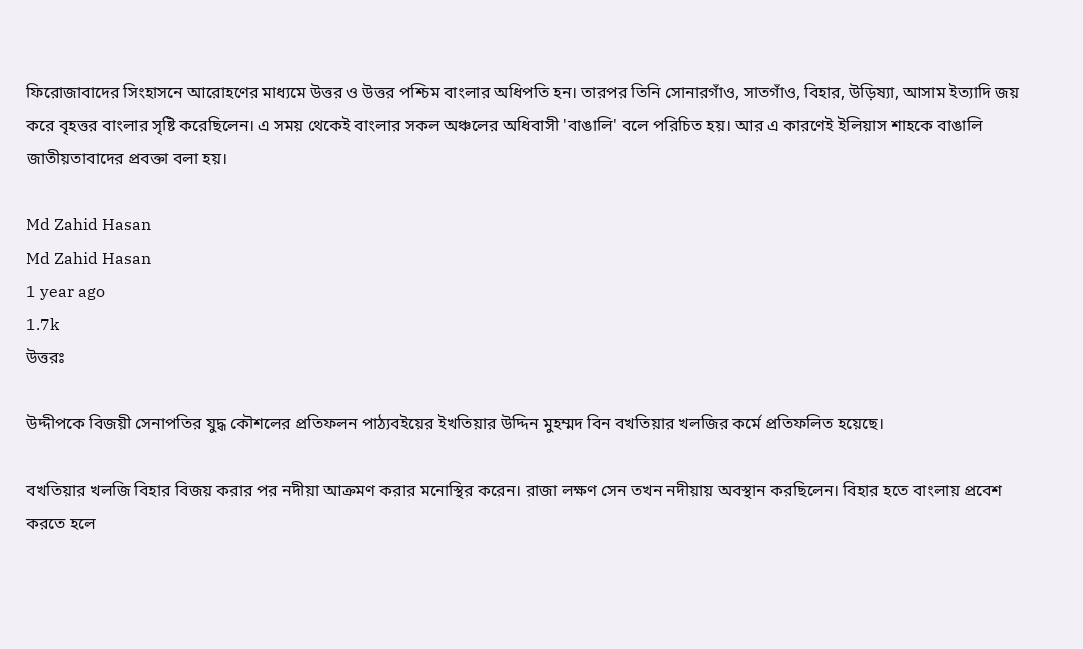ফিরোজাবাদের সিংহাসনে আরোহণের মাধ্যমে উত্তর ও উত্তর পশ্চিম বাংলার অধিপতি হন। তারপর তিনি সোনারগাঁও, সাতগাঁও, বিহার, উড়িষ্যা, আসাম ইত্যাদি জয় করে বৃহত্তর বাংলার সৃষ্টি করেছিলেন। এ সময় থেকেই বাংলার সকল অঞ্চলের অধিবাসী 'বাঙালি' বলে পরিচিত হয়। আর এ কারণেই ইলিয়াস শাহকে বাঙালি জাতীয়তাবাদের প্রবক্তা বলা হয়।

Md Zahid Hasan
Md Zahid Hasan
1 year ago
1.7k
উত্তরঃ

উদ্দীপকে বিজয়ী সেনাপতির যুদ্ধ কৌশলের প্রতিফলন পাঠ্যবইয়ের ইখতিয়ার উদ্দিন মুহম্মদ বিন বখতিয়ার খলজির কর্মে প্রতিফলিত হয়েছে।

বখতিয়ার খলজি বিহার বিজয় করার পর নদীয়া আক্রমণ করার মনোস্থির করেন। রাজা লক্ষণ সেন তখন নদীয়ায় অবস্থান করছিলেন। বিহার হতে বাংলায় প্রবেশ করতে হলে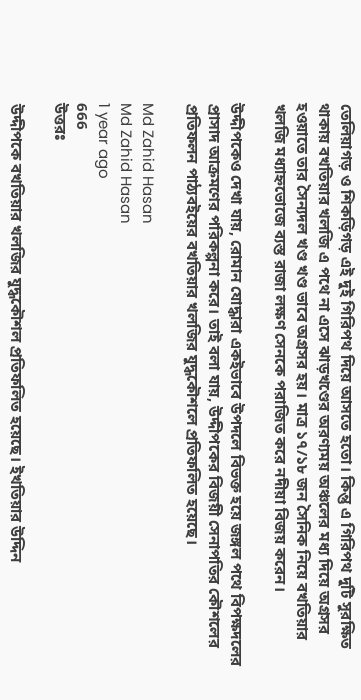তেলিয়াগড় ও শিকড়িগড় এই দুই গিরিপথ দিয়ে আসতে হতো। কিন্তু এ গিরিপথ দুটি সুরক্ষিত থাকায় বখতিয়ার খলজি এ পথে না এসে ঝাড়খণ্ডের অরণ্যময় অঞ্চলের মধ্য দিয়ে অগ্রসর হওয়াতে তার সৈন্যদল খণ্ড খণ্ড ভাবে অগ্রসর হয়। মাত্র ১৭/১৮ জন সৈনিক নিয়ে বখতিয়ার খলজি মধ্যাহ্নভোজে ব্যস্ত রাজা লক্ষণ সেনকে পরাজিত করে নদীয়া বিজয় করেন।

উদ্দীপকেও দেখা যায়, রোমান যোদ্ধারা একইভাবে উপদলে বিভক্ত হয়ে জঙ্গল পথে বিপক্ষদলের প্রাসাদ আক্রমণের পরিকল্পনা করে। তাই বলা যায়, উদ্দীপকের বিজয়ী সেনাপতির কৌশলের প্রতিফলন পাঠ্যবইয়ের বখতিয়ার খলজির যুদ্ধকৌশলে প্রতিফলিত হয়েছে।

Md Zahid Hasan
Md Zahid Hasan
1 year ago
666
উত্তরঃ

উদ্দীপকে বখতিয়ার খলজির যুদ্ধকৌশল প্রতিফলিত হয়েছে। ইখতিয়ার উদ্দিন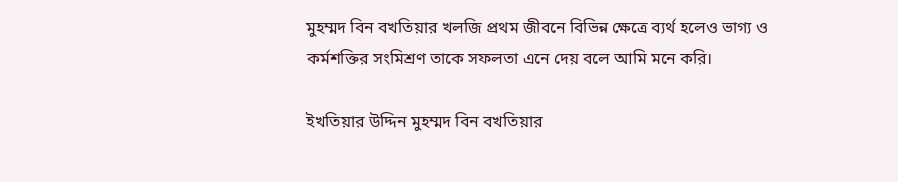মুহম্মদ বিন বখতিয়ার খলজি প্রথম জীবনে বিভিন্ন ক্ষেত্রে ব্যর্থ হলেও ভাগ্য ও কর্মশক্তির সংমিশ্রণ তাকে সফলতা এনে দেয় বলে আমি মনে করি।

ইখতিয়ার উদ্দিন মুহম্মদ বিন বখতিয়ার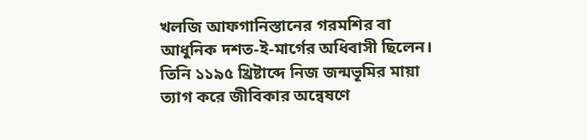খলজি আফগানিস্তানের গরমশির বা আধুনিক দশত-ই-মার্গের অধিবাসী ছিলেন। তিনি ১১৯৫ খ্রিষ্টাব্দে নিজ জন্মভূমির মায়া ত্যাগ করে জীবিকার অন্বেষণে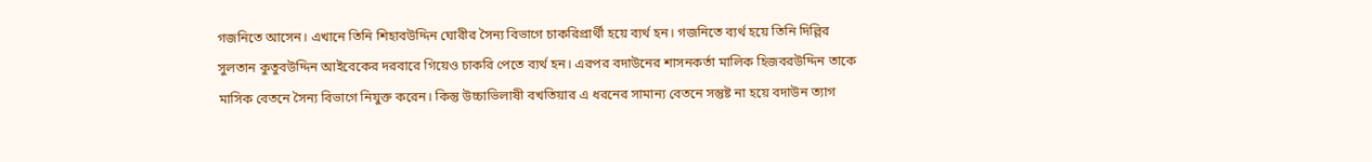গজনিতে আসেন। এখানে তিনি শিহাবউদ্দিন ঘোরীর সৈন্য বিভাগে চাকরিপ্রার্থী হয়ে ব্যর্থ হন। গজনিতে ব্যর্থ হয়ে তিনি দিল্লির সুলতান কুতুবউদ্দিন আইবেকের দরবারে গিয়েও চাকরি পেতে ব্যর্থ হন। এরপর বদাউনের শাসনকর্তা মালিক হিজবরউদ্দিন তাকে মাসিক বেতনে সৈন্য বিভাগে নিযুক্ত করেন। কিন্তু উচ্চাভিলাষী বখতিয়ার এ ধরনের সামান্য বেতনে সন্তুষ্ট না হয়ে বদাউন ত্যাগ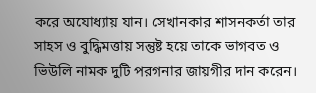করে অযোধ্যায় যান। সেখানকার শাসনকর্তা তার সাহস ও বুদ্ধিমত্তায় সন্তুষ্ট হয়ে তাকে ভাগবত ও ভিউলি নামক দুটি পরগনার জায়গীর দান করেন।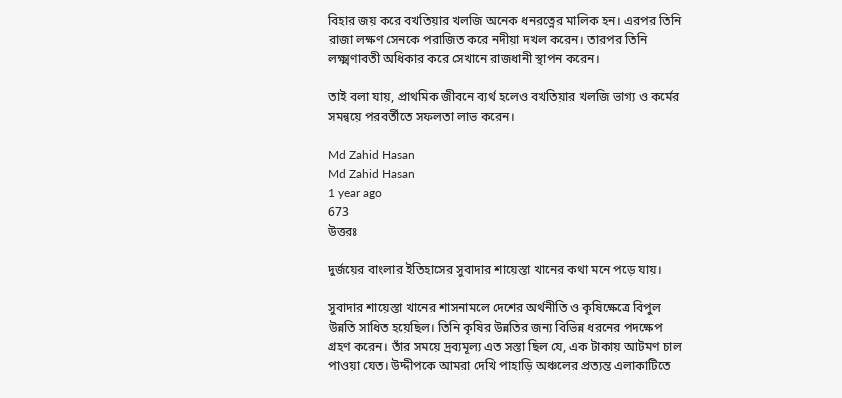বিহার জয় করে বখতিয়ার খলজি অনেক ধনরত্নের মালিক হন। এরপর তিনি রাজা লক্ষণ সেনকে পরাজিত করে নদীয়া দখল করেন। তারপর তিনি লক্ষ্মণাবতী অধিকার করে সেখানে রাজধানী স্থাপন করেন।

তাই বলা যায়, প্রাথমিক জীবনে ব্যর্থ হলেও বখতিয়ার খলজি ভাগ্য ও কর্মের সমন্বয়ে পরবর্তীতে সফলতা লাভ করেন।

Md Zahid Hasan
Md Zahid Hasan
1 year ago
673
উত্তরঃ

দুর্জয়ের বাংলার ইতিহাসের সুবাদার শায়েস্তা খানের কথা মনে পড়ে যায়।

সুবাদার শায়েস্তা খানের শাসনামলে দেশের অর্থনীতি ও কৃষিক্ষেত্রে বিপুল উন্নতি সাধিত হয়েছিল। তিনি কৃষির উন্নতির জন্য বিভিন্ন ধরনের পদক্ষেপ গ্রহণ করেন। তাঁর সময়ে দ্রব্যমূল্য এত সস্তা ছিল যে, এক টাকায় আটমণ চাল পাওয়া যেত। উদ্দীপকে আমরা দেখি পাহাড়ি অঞ্চলের প্রত্যন্ত এলাকাটিতে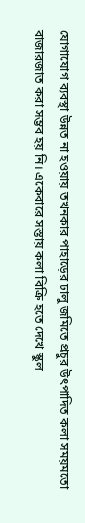যোগাযোগ ব্যবস্থা উন্নত না হওয়ায় তখনকার পাহাড়ের ঢালু জমিতে প্রচুর উৎপাদিত কলা সময়মতো বাজারজাত করা সম্ভব হয় নি। একেবারে সস্তায় কলা বিক্রি হতে দেখে স্কুল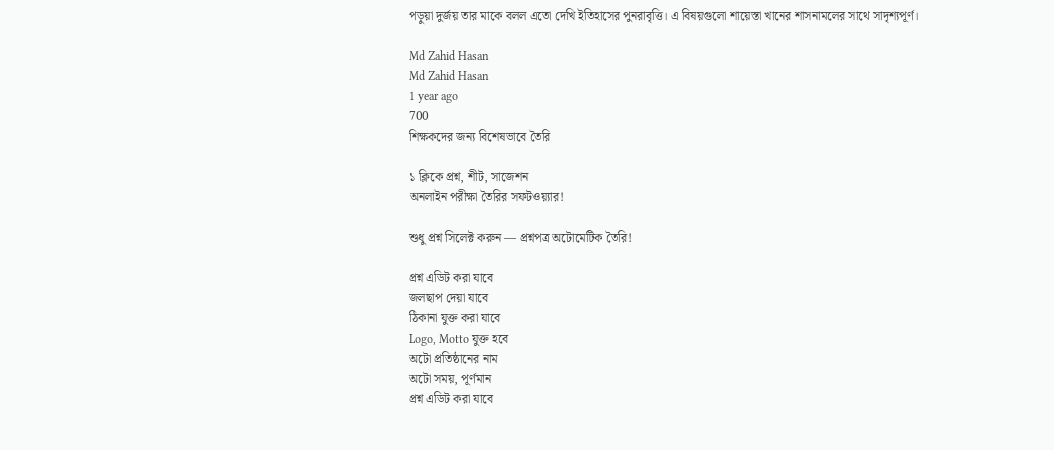পড়ুয়া দুর্জয় তার মাকে বলল এতো দেখি ইতিহাসের পুনরাবৃত্তি। এ বিষয়গুলো শায়েস্তা খানের শাসনামলের সাথে সাদৃশ্যপূর্ণ।

Md Zahid Hasan
Md Zahid Hasan
1 year ago
700
শিক্ষকদের জন্য বিশেষভাবে তৈরি

১ ক্লিকে প্রশ্ন, শীট, সাজেশন
অনলাইন পরীক্ষা তৈরির সফটওয়্যার!

শুধু প্রশ্ন সিলেক্ট করুন — প্রশ্নপত্র অটোমেটিক তৈরি!

প্রশ্ন এডিট করা যাবে
জলছাপ দেয়া যাবে
ঠিকানা যুক্ত করা যাবে
Logo, Motto যুক্ত হবে
অটো প্রতিষ্ঠানের নাম
অটো সময়, পূর্ণমান
প্রশ্ন এডিট করা যাবে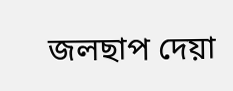জলছাপ দেয়া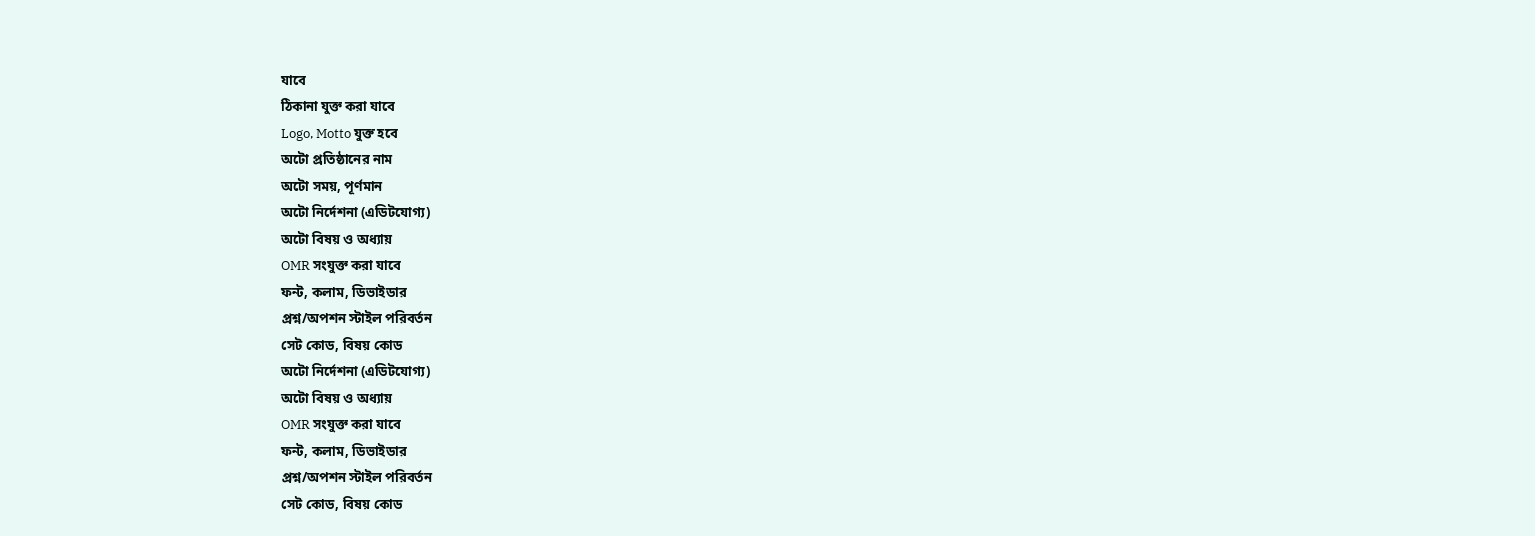যাবে
ঠিকানা যুক্ত করা যাবে
Logo, Motto যুক্ত হবে
অটো প্রতিষ্ঠানের নাম
অটো সময়, পূর্ণমান
অটো নির্দেশনা (এডিটযোগ্য)
অটো বিষয় ও অধ্যায়
OMR সংযুক্ত করা যাবে
ফন্ট, কলাম, ডিভাইডার
প্রশ্ন/অপশন স্টাইল পরিবর্তন
সেট কোড, বিষয় কোড
অটো নির্দেশনা (এডিটযোগ্য)
অটো বিষয় ও অধ্যায়
OMR সংযুক্ত করা যাবে
ফন্ট, কলাম, ডিভাইডার
প্রশ্ন/অপশন স্টাইল পরিবর্তন
সেট কোড, বিষয় কোড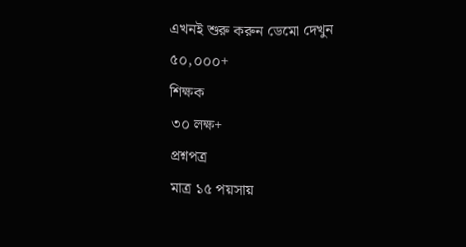এখনই শুরু করুন ডেমো দেখুন
৫০,০০০+
শিক্ষক
৩০ লক্ষ+
প্রশ্নপত্র
মাত্র ১৫ পয়সায়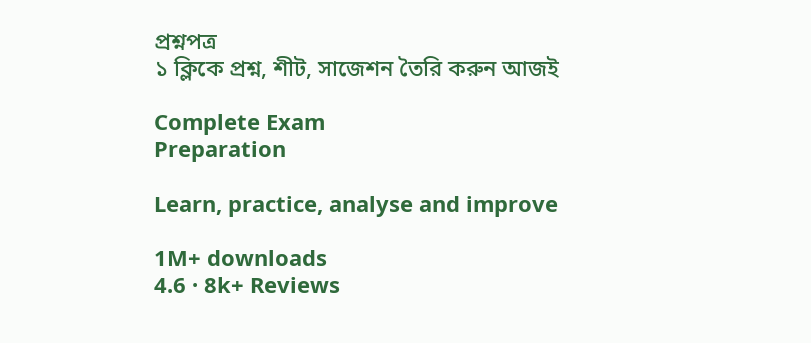প্রশ্নপত্র
১ ক্লিকে প্রশ্ন, শীট, সাজেশন তৈরি করুন আজই

Complete Exam
Preparation

Learn, practice, analyse and improve

1M+ downloads
4.6 · 8k+ Reviews